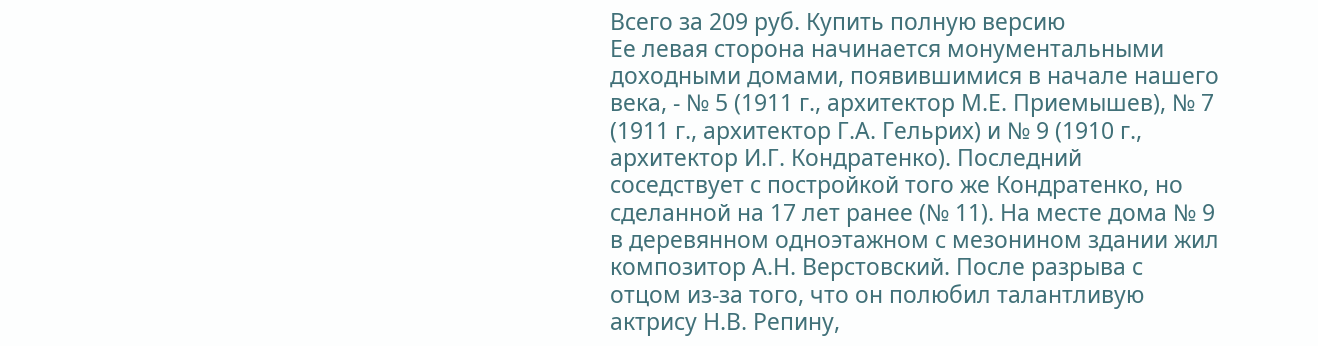Всего за 209 руб. Купить полную версию
Ее левая сторона начинается монументальными доходными домами, появившимися в начале нашего века, - № 5 (1911 г., архитектор М.Е. Приемышев), № 7 (1911 г., архитектор Г.А. Гельрих) и № 9 (1910 г., архитектор И.Г. Кондратенко). Последний соседствует с постройкой того же Кондратенко, но сделанной на 17 лет ранее (№ 11). На месте дома № 9 в деревянном одноэтажном с мезонином здании жил композитор А.Н. Верстовский. После разрыва с отцом из-за того, что он полюбил талантливую актрису Н.В. Репину,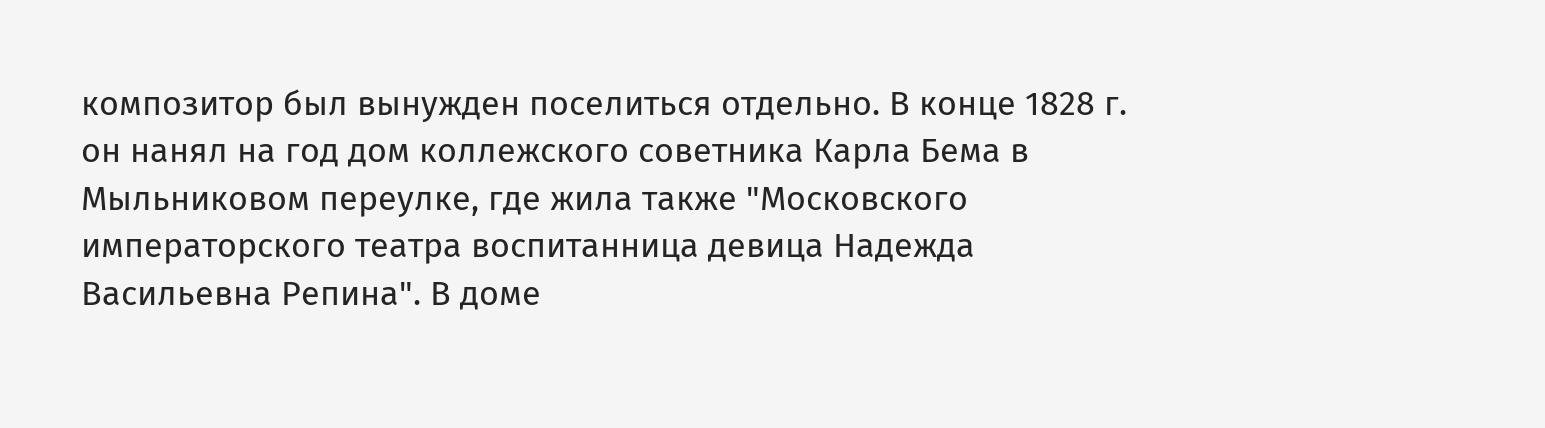композитор был вынужден поселиться отдельно. В конце 1828 г. он нанял на год дом коллежского советника Карла Бема в Мыльниковом переулке, где жила также "Московского императорского театра воспитанница девица Надежда Васильевна Репина". В доме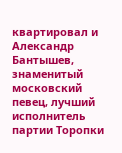квартировал и Александр Бантышев, знаменитый московский певец, лучший исполнитель партии Торопки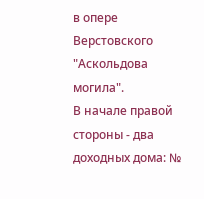в опере Верстовского "Аскольдова могила".
В начале правой стороны - два доходных дома: №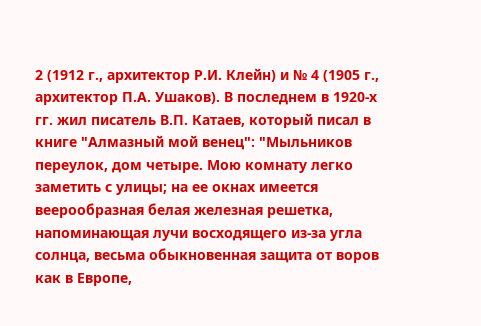2 (1912 г., архитектор Р.И. Клейн) и № 4 (1905 г., архитектор П.А. Ушаков). В последнем в 1920-х гг. жил писатель В.П. Катаев, который писал в книге "Алмазный мой венец": "Мыльников переулок, дом четыре. Мою комнату легко заметить с улицы; на ее окнах имеется веерообразная белая железная решетка, напоминающая лучи восходящего из-за угла солнца, весьма обыкновенная защита от воров как в Европе,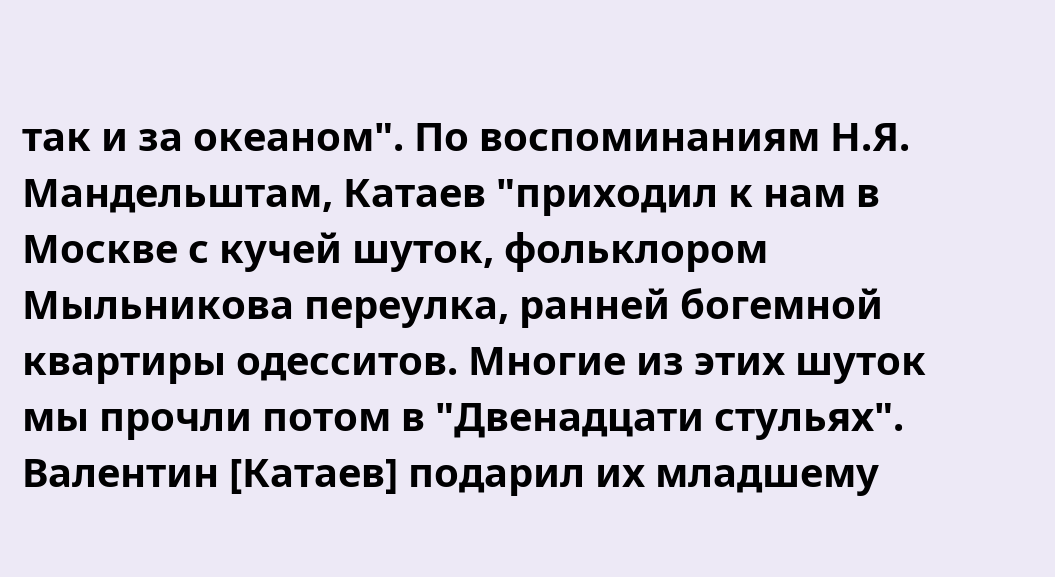так и за океаном". По воспоминаниям Н.Я. Мандельштам, Катаев "приходил к нам в Москве с кучей шуток, фольклором Мыльникова переулка, ранней богемной квартиры одесситов. Многие из этих шуток мы прочли потом в "Двенадцати стульях". Валентин [Катаев] подарил их младшему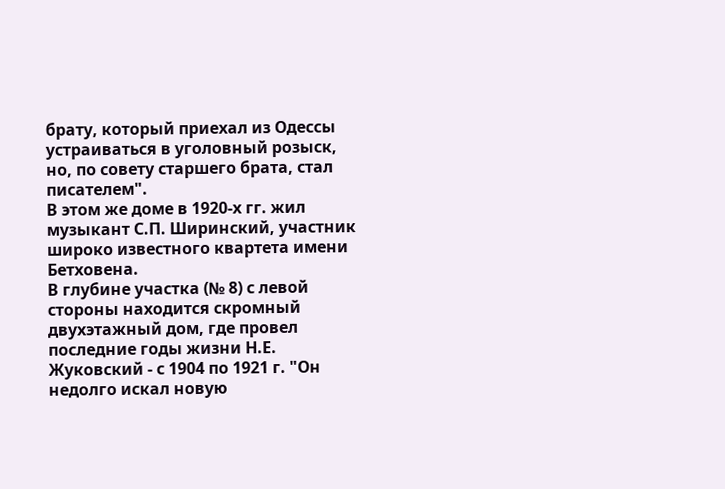брату, который приехал из Одессы устраиваться в уголовный розыск, но, по совету старшего брата, стал писателем".
В этом же доме в 1920-х гг. жил музыкант С.П. Ширинский, участник широко известного квартета имени Бетховена.
В глубине участка (№ 8) с левой стороны находится скромный двухэтажный дом, где провел последние годы жизни Н.Е. Жуковский - с 1904 по 1921 г. "Он недолго искал новую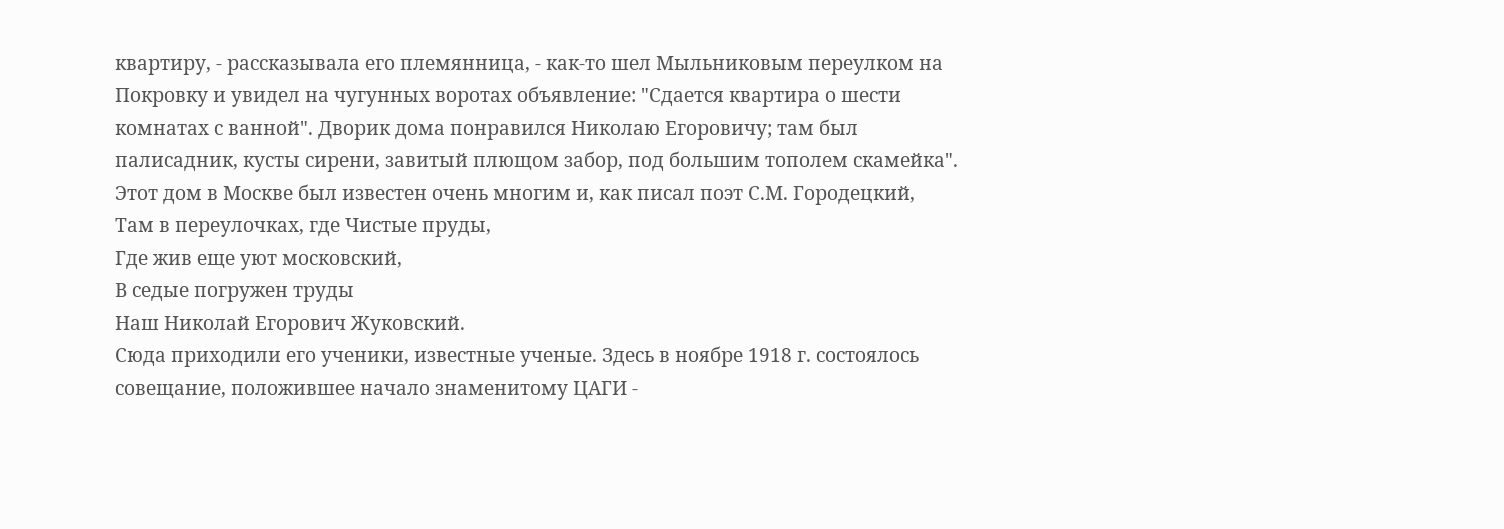квартиру, - рассказывала его племянница, - как-то шел Мыльниковым переулком на Покровку и увидел на чугунных воротах объявление: "Сдается квартира о шести комнатах с ванной". Дворик дома понравился Николаю Егоровичу; там был палисадник, кусты сирени, завитый плющом забор, под большим тополем скамейка".
Этот дом в Москве был известен очень многим и, как писал поэт С.М. Городецкий,
Там в переулочках, где Чистые пруды,
Где жив еще уют московский,
В седые погружен труды
Наш Николай Егорович Жуковский.
Сюда приходили его ученики, известные ученые. Здесь в ноябре 1918 г. состоялось совещание, положившее начало знаменитому ЦАГИ -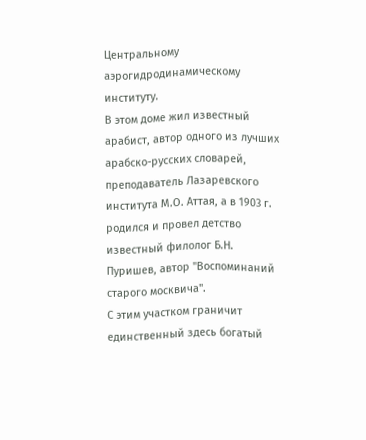Центральному аэрогидродинамическому институту.
В этом доме жил известный арабист, автор одного из лучших арабско-русских словарей, преподаватель Лазаревского института М.О. Аттая, а в 1903 г. родился и провел детство известный филолог Б.Н. Пуришев, автор "Воспоминаний старого москвича".
С этим участком граничит единственный здесь богатый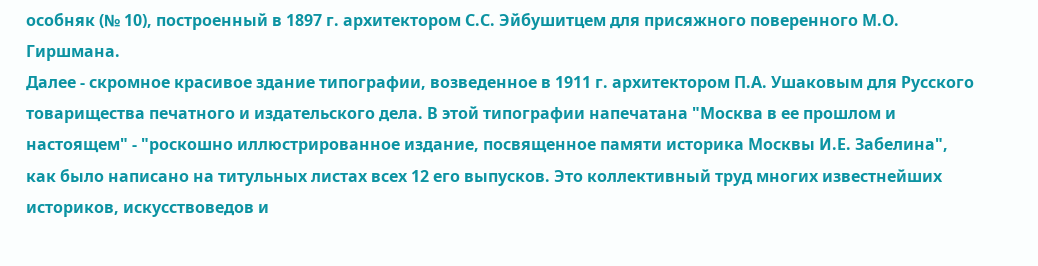особняк (№ 10), построенный в 1897 г. архитектором С.С. Эйбушитцем для присяжного поверенного М.О. Гиршмана.
Далее - скромное красивое здание типографии, возведенное в 1911 г. архитектором П.А. Ушаковым для Русского товарищества печатного и издательского дела. В этой типографии напечатана "Москва в ее прошлом и настоящем" - "роскошно иллюстрированное издание, посвященное памяти историка Москвы И.Е. Забелина", как было написано на титульных листах всех 12 его выпусков. Это коллективный труд многих известнейших историков, искусствоведов и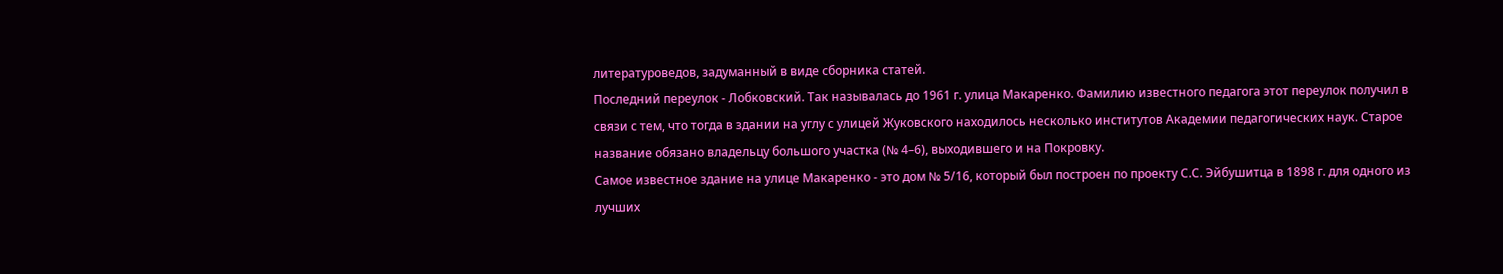литературоведов, задуманный в виде сборника статей.
Последний переулок - Лобковский. Так называлась до 1961 г. улица Макаренко. Фамилию известного педагога этот переулок получил в связи с тем, что тогда в здании на углу с улицей Жуковского находилось несколько институтов Академии педагогических наук. Старое название обязано владельцу большого участка (№ 4–6), выходившего и на Покровку.
Самое известное здание на улице Макаренко - это дом № 5/16, который был построен по проекту С.С. Эйбушитца в 1898 г. для одного из лучших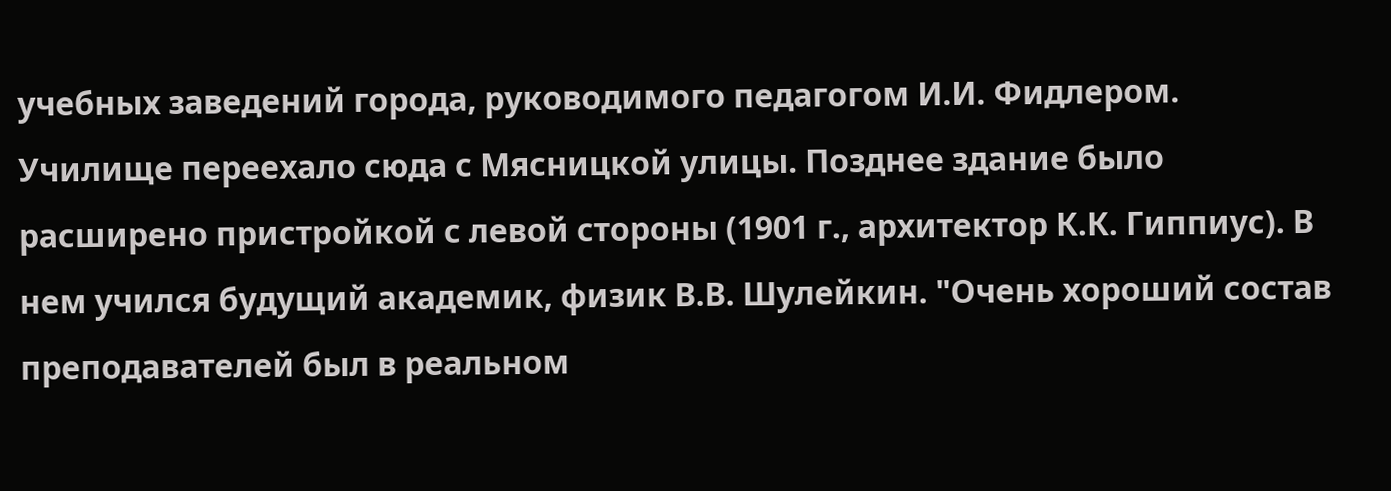учебных заведений города, руководимого педагогом И.И. Фидлером. Училище переехало сюда с Мясницкой улицы. Позднее здание было расширено пристройкой с левой стороны (1901 г., архитектор К.К. Гиппиус). В нем учился будущий академик, физик В.В. Шулейкин. "Очень хороший состав преподавателей был в реальном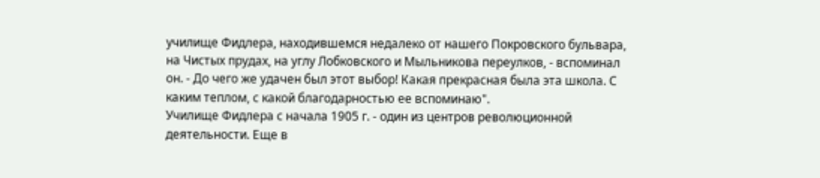училище Фидлера, находившемся недалеко от нашего Покровского бульвара, на Чистых прудах, на углу Лобковского и Мыльникова переулков, - вспоминал он. - До чего же удачен был этот выбор! Какая прекрасная была эта школа. С каким теплом, с какой благодарностью ее вспоминаю".
Училище Фидлера с начала 1905 г. - один из центров революционной деятельности. Еще в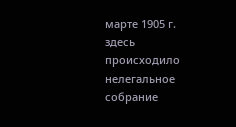марте 1905 г. здесь происходило нелегальное собрание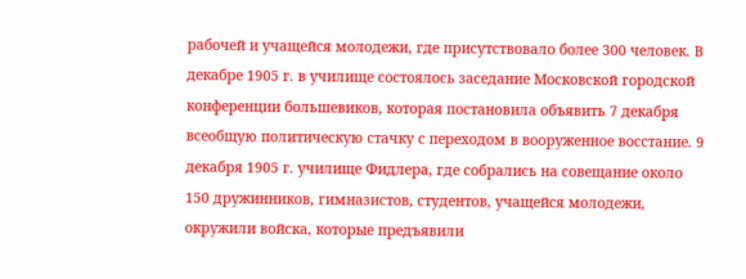рабочей и учащейся молодежи, где присутствовало более 300 человек. В декабре 1905 г. в училище состоялось заседание Московской городской конференции большевиков, которая постановила объявить 7 декабря всеобщую политическую стачку с переходом в вооруженное восстание. 9 декабря 1905 г. училище Фидлера, где собрались на совещание около 150 дружинников, гимназистов, студентов, учащейся молодежи, окружили войска, которые предъявили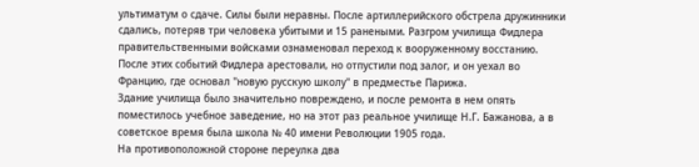ультиматум о сдаче. Силы были неравны. После артиллерийского обстрела дружинники сдались, потеряв три человека убитыми и 15 ранеными. Разгром училища Фидлера правительственными войсками ознаменовал переход к вооруженному восстанию. После этих событий Фидлера арестовали, но отпустили под залог, и он уехал во Францию, где основал "новую русскую школу" в предместье Парижа.
Здание училища было значительно повреждено, и после ремонта в нем опять поместилось учебное заведение, но на этот раз реальное училище Н.Г. Бажанова, а в советское время была школа № 40 имени Революции 1905 года.
На противоположной стороне переулка два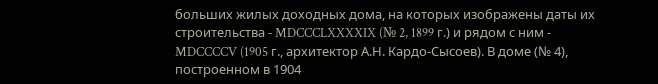больших жилых доходных дома, на которых изображены даты их строительства - MDCCCLXXXXIX (№ 2, 1899 г.) и рядом с ним - MDCCCCV (1905 г., архитектор А.Н. Кардо-Сысоев). В доме (№ 4), построенном в 1904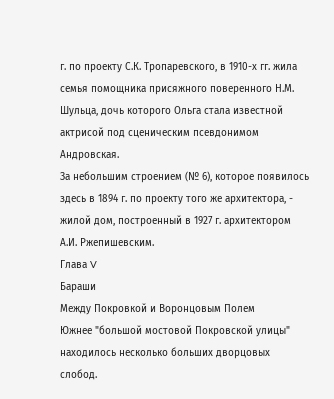г. по проекту С.К. Тропаревского, в 1910-х гг. жила семья помощника присяжного поверенного Н.М. Шульца, дочь которого Ольга стала известной актрисой под сценическим псевдонимом Андровская.
За небольшим строением (№ 6), которое появилось здесь в 1894 г. по проекту того же архитектора, - жилой дом, построенный в 1927 г. архитектором А.И. Ржепишевским.
Глава V
Бараши
Между Покровкой и Воронцовым Полем
Южнее "большой мостовой Покровской улицы" находилось несколько больших дворцовых слобод.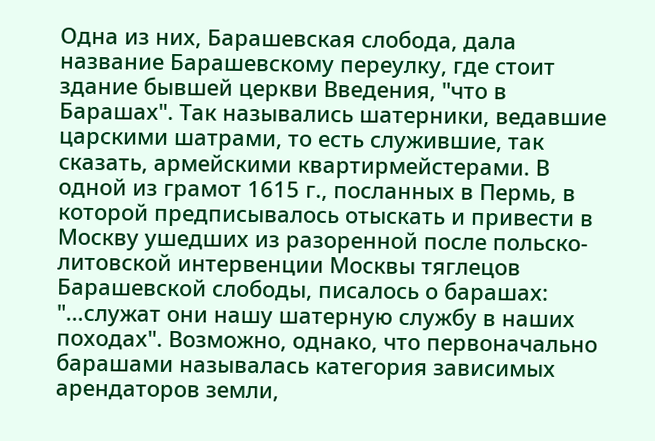Одна из них, Барашевская слобода, дала название Барашевскому переулку, где стоит здание бывшей церкви Введения, "что в Барашах". Так назывались шатерники, ведавшие царскими шатрами, то есть служившие, так сказать, армейскими квартирмейстерами. В одной из грамот 1615 г., посланных в Пермь, в которой предписывалось отыскать и привести в Москву ушедших из разоренной после польско-литовской интервенции Москвы тяглецов Барашевской слободы, писалось о барашах: "…служат они нашу шатерную службу в наших походах". Возможно, однако, что первоначально барашами называлась категория зависимых арендаторов земли,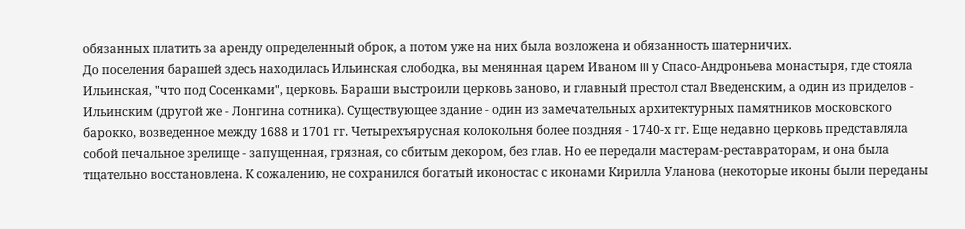обязанных платить за аренду определенный оброк, а потом уже на них была возложена и обязанность шатерничих.
До поселения барашей здесь находилась Ильинская слободка, вы менянная царем Иваном III у Спасо-Андроньева монастыря, где стояла Ильинская, "что под Сосенками", церковь. Бараши выстроили церковь заново, и главный престол стал Введенским, а один из приделов - Ильинским (другой же - Лонгина сотника). Существующее здание - один из замечательных архитектурных памятников московского барокко, возведенное между 1688 и 1701 гг. Четырехъярусная колокольня более поздняя - 1740-х гг. Еще недавно церковь представляла собой печальное зрелище - запущенная, грязная, со сбитым декором, без глав. Но ее передали мастерам-реставраторам, и она была тщательно восстановлена. К сожалению, не сохранился богатый иконостас с иконами Кирилла Уланова (некоторые иконы были переданы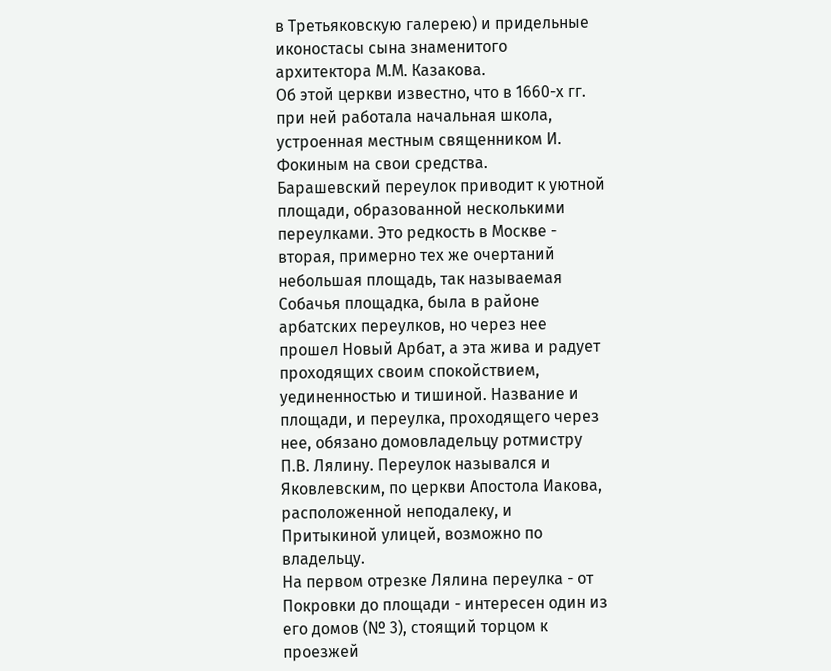в Третьяковскую галерею) и придельные иконостасы сына знаменитого архитектора М.М. Казакова.
Об этой церкви известно, что в 1660-х гг. при ней работала начальная школа, устроенная местным священником И. Фокиным на свои средства.
Барашевский переулок приводит к уютной площади, образованной несколькими переулками. Это редкость в Москве - вторая, примерно тех же очертаний небольшая площадь, так называемая Собачья площадка, была в районе арбатских переулков, но через нее прошел Новый Арбат, а эта жива и радует проходящих своим спокойствием, уединенностью и тишиной. Название и площади, и переулка, проходящего через нее, обязано домовладельцу ротмистру П.В. Лялину. Переулок назывался и Яковлевским, по церкви Апостола Иакова, расположенной неподалеку, и Притыкиной улицей, возможно по владельцу.
На первом отрезке Лялина переулка - от Покровки до площади - интересен один из его домов (№ 3), стоящий торцом к проезжей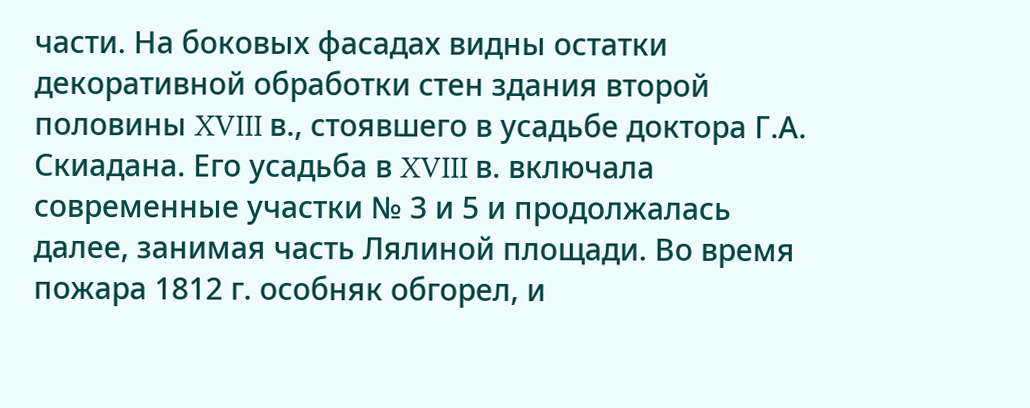части. На боковых фасадах видны остатки декоративной обработки стен здания второй половины XVIII в., стоявшего в усадьбе доктора Г.А. Скиадана. Его усадьба в XVIII в. включала современные участки № 3 и 5 и продолжалась далее, занимая часть Лялиной площади. Во время пожара 1812 г. особняк обгорел, и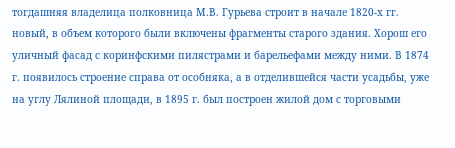тогдашняя владелица полковница М.В. Гурьева строит в начале 1820-х гг. новый, в объем которого были включены фрагменты старого здания. Хорош его уличный фасад с коринфскими пилястрами и барельефами между ними. В 1874 г. появилось строение справа от особняка, а в отделившейся части усадьбы, уже на углу Лялиной площади, в 1895 г. был построен жилой дом с торговыми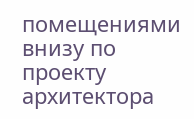помещениями внизу по проекту архитектора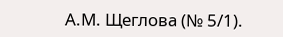А.М. Щеглова (№ 5/1).